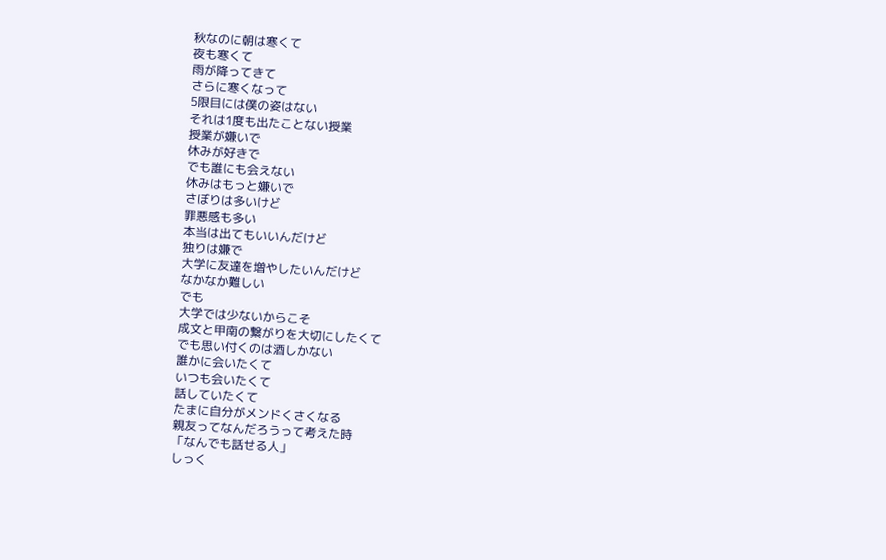秋なのに朝は寒くて
夜も寒くて
雨が降ってきて
さらに寒くなって
5限目には僕の姿はない
それは1度も出たことない授業
授業が嫌いで
休みが好きで
でも誰にも会えない
休みはもっと嫌いで
さぼりは多いけど
罪悪感も多い
本当は出てもいいんだけど
独りは嫌で
大学に友達を増やしたいんだけど
なかなか難しい
でも
大学では少ないからこそ
成文と甲南の繋がりを大切にしたくて
でも思い付くのは酒しかない
誰かに会いたくて
いつも会いたくて
話していたくて
たまに自分がメンドくさくなる
親友ってなんだろうって考えた時
「なんでも話せる人」
しっく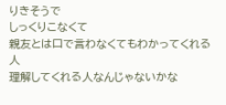りきそうで
しっくりこなくて
親友とは口で言わなくてもわかってくれる人
理解してくれる人なんじゃないかな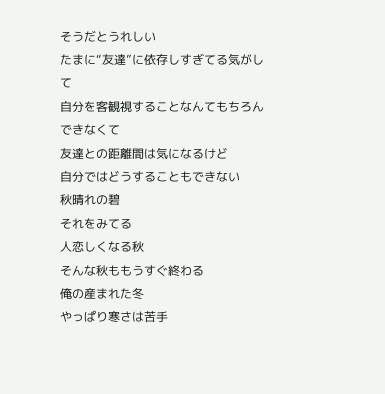そうだとうれしい
たまに“友達”に依存しすぎてる気がして
自分を客観視することなんてもちろんできなくて
友達との距離間は気になるけど
自分ではどうすることもできない
秋晴れの碧
それをみてる
人恋しくなる秋
そんな秋ももうすぐ終わる
俺の産まれた冬
やっぱり寒さは苦手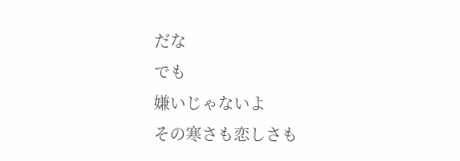だな
でも
嫌いじゃないよ
その寒さも恋しさも